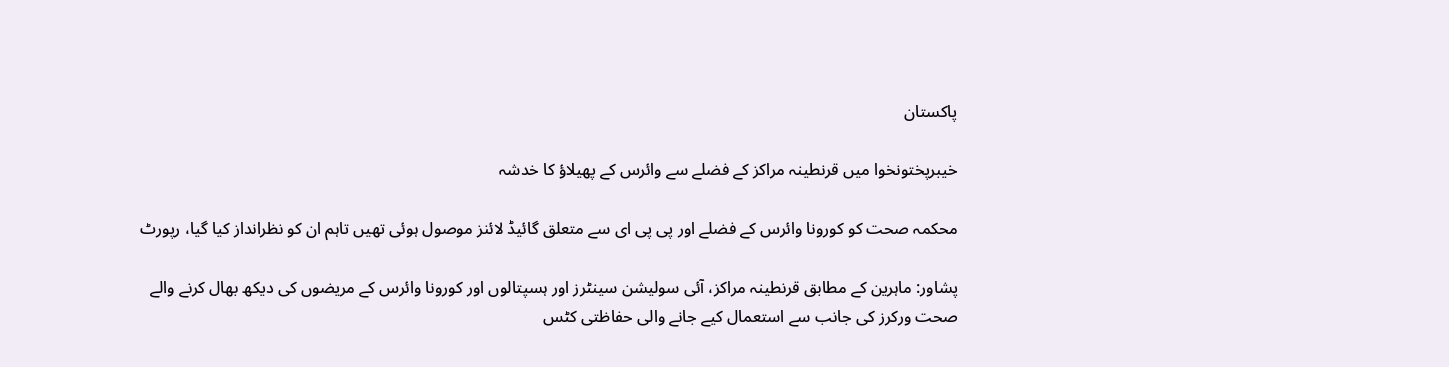پاکستان

خیبرپختونخوا میں قرنطینہ مراکز کے فضلے سے وائرس کے پھیلاؤ کا خدشہ

محکمہ صحت کو کورونا وائرس کے فضلے اور پی پی ای سے متعلق گائیڈ لائنز موصول ہوئی تھیں تاہم ان کو نظرانداز کیا گیا، رپورٹ

پشاور: ماہرین کے مطابق قرنطینہ مراکز، آئی سولیشن سینٹرز اور ہسپتالوں اور کورونا وائرس کے مریضوں کی دیکھ بھال کرنے والے صحت ورکرز کی جانب سے استعمال کیے جانے والی حفاظتی کٹس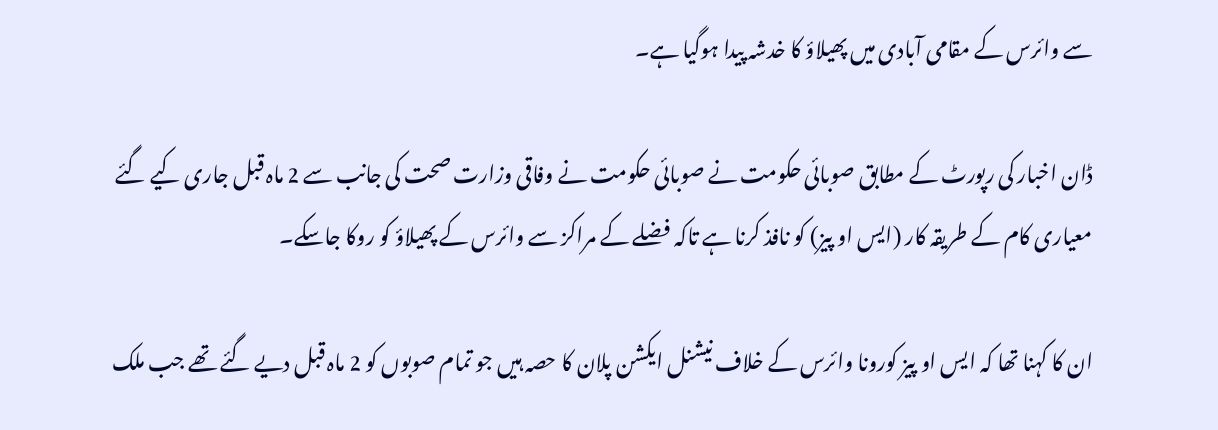سے وائرس کے مقامی آبادی میں پھیلاؤ کا خدشہ پیدا ہوگیا ہے۔

ڈان اخبار کی رپورٹ کے مطابق صوبائی حکومت نے صوبائی حکومت نے وفاقی وزارت صحت کی جانب سے 2 ماہ قبل جاری کیے گئے معیاری کام کے طریقہ کار (ایس او پیز) کو نافذ کرنا ہے تاکہ فضلے کے مراکز سے وائرس کے پھیلاؤ کو روکا جاسکے۔

ان کا کہنا تھا کہ ایس او پیز کورونا وائرس کے خلاف نیشنل ایکشن پلان کا حصہ ہیں جو تمام صوبوں کو 2 ماہ قبل دیے گئے تھے جب ملک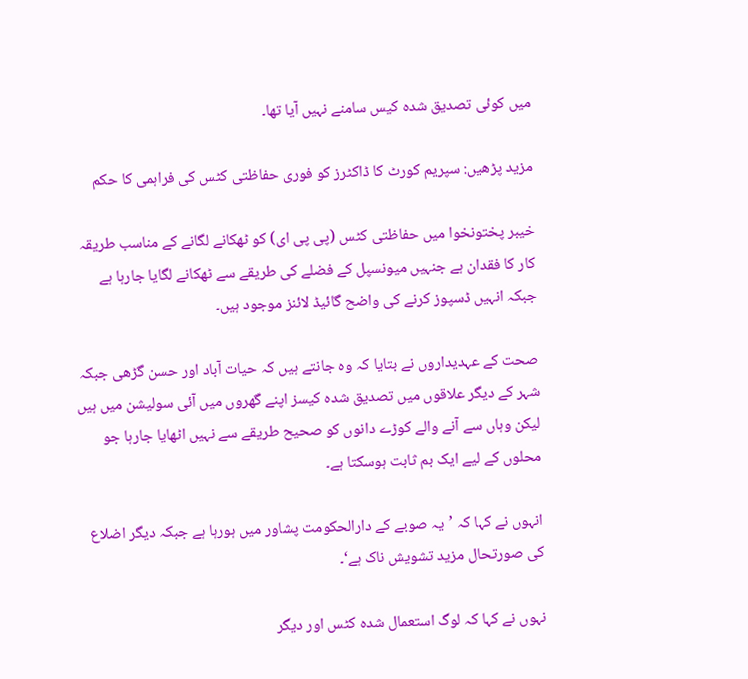میں کوئی تصدیق شدہ کیس سامنے نہیں آیا تھا۔

مزید پڑھیں: سپریم کورٹ کا ڈاکٹرز کو فوری حفاظتی کٹس کی فراہمی کا حکم

خیبر پختونخوا میں حفاظتی کٹس (پی پی ای) کو ٹھکانے لگانے کے مناسب طریقہ کار کا فقدان ہے جنہیں میونسپل کے فضلے کی طریقے سے ٹھکانے لگایا جارہا ہے جبکہ انہیں ڈسپوز کرنے کی واضح گائیڈ لائنز موجود ہیں۔

صحت کے عہدیداروں نے بتایا کہ وہ جانتے ہیں کہ حیات آباد اور حسن گڑھی جبکہ شہر کے دیگر علاقوں میں تصدیق شدہ کیسز اپنے گھروں میں آئی سولیشن میں ہیں لیکن وہاں سے آنے والے کوڑے دانوں کو صحیح طریقے سے نہیں اٹھایا جارہا جو محلوں کے لیے ایک بم ثابت ہوسکتا ہے۔

انہوں نے کہا کہ ’یہ صوبے کے دارالحکومت پشاور میں ہورہا ہے جبکہ دیگر اضلاع کی صورتحال مزید تشویش ناک ہے‘۔

نہوں نے کہا کہ لوگ استعمال شدہ کٹس اور دیگر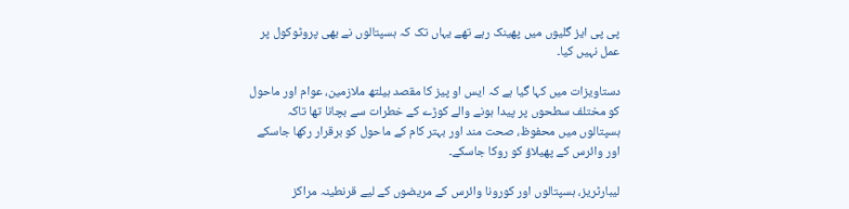پی پی ایز گلیوں میں پھینک رہے تھے یہاں تک کہ ہسپتالوں نے بھی پروٹوکول پر عمل نہیں کیا۔

دستاویزات میں کہا گیا ہے کہ ایس او پیز کا مقصد ہیلتھ ملازمین، عوام اور ماحول کو مختلف سطحوں پر پیدا ہونے والے کوڑے کے خطرات سے بچانا تھا تاکہ ہسپتالوں میں محفوظ، صحت مند اور بہتر کام کے ماحول کو برقرار رکھا جاسکے اور وائرس کے پھیلاؤ کو روکا جاسکے۔

لیبارٹریز، ہسپتالوں اور کورونا وائرس کے مریضوں کے لیے قرنطینہ مراکز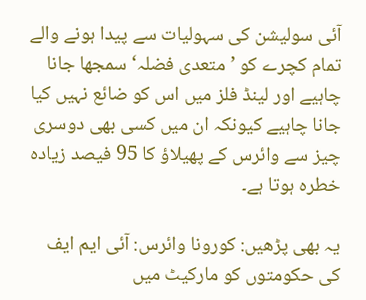آئی سولیشن کی سہولیات سے پیدا ہونے والے تمام کچرے کو ’متعدی فضلہ‘ سمجھا جانا چاہیے اور لینڈ فلز میں اس کو ضائع نہیں کیا جانا چاہیے کیونکہ ان میں کسی بھی دوسری چیز سے وائرس کے پھیلاؤ کا 95 فیصد زیادہ خطرہ ہوتا ہے۔

یہ بھی پڑھیں: کورونا وائرس: آئی ایم ایف کی حکومتوں کو مارکیٹ میں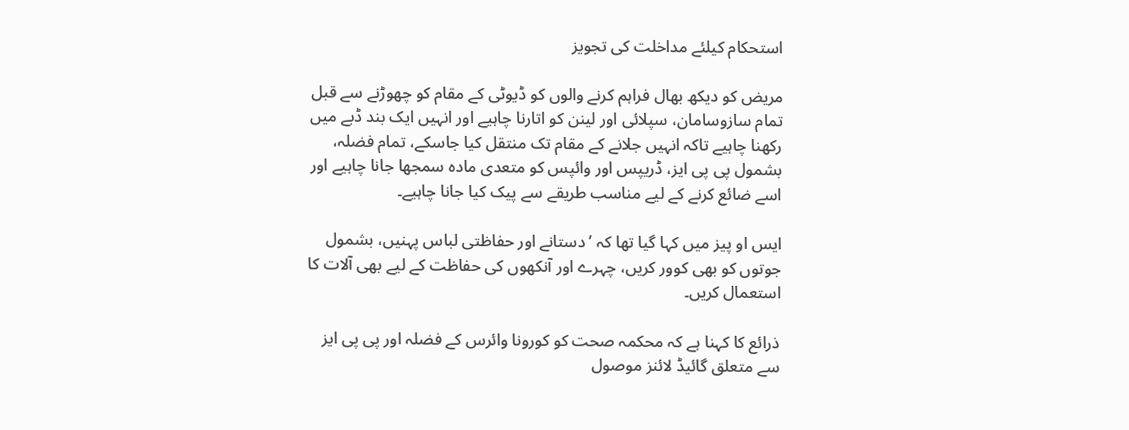استحکام کیلئے مداخلت کی تجویز

مریض کو دیکھ بھال فراہم کرنے والوں کو ڈیوٹی کے مقام کو چھوڑنے سے قبل تمام سازوسامان، سپلائی اور لینن کو اتارنا چاہیے اور انہیں ایک بند ڈبے میں رکھنا چاہیے تاکہ انہیں جلانے کے مقام تک منتقل کیا جاسکے، تمام فضلہ، بشمول پی پی ایز، ڈریپس اور وائپس کو متعدی مادہ سمجھا جانا چاہیے اور اسے ضائع کرنے کے لیے مناسب طریقے سے پیک کیا جانا چاہیے۔

ایس او پیز میں کہا گیا تھا کہ ’دستانے اور حفاظتی لباس پہنیں، بشمول جوتوں کو بھی کوور کریں، چہرے اور آنکھوں کی حفاظت کے لیے بھی آلات کا استعمال کریں۔

ذرائع کا کہنا ہے کہ محکمہ صحت کو کورونا وائرس کے فضلہ اور پی پی ایز سے متعلق گائیڈ لائنز موصول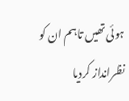ہوئی تھیں تاہم ان کو نظرانداز کردیا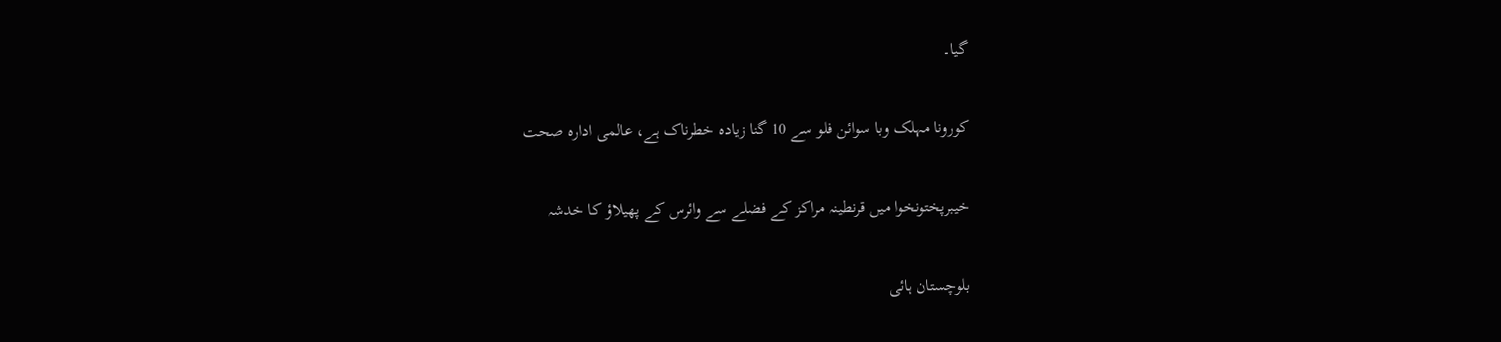گیا۔

کورونا مہلک وبا سوائن فلو سے 10 گنا زیادہ خطرناک ہے، عالمی ادارہ صحت

خیبرپختونخوا میں قرنطینہ مراکز کے فضلے سے وائرس کے پھیلاؤ کا خدشہ

بلوچستان ہائی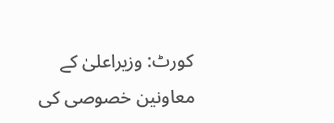کورٹ: وزیراعلیٰ کے معاونین خصوصی کی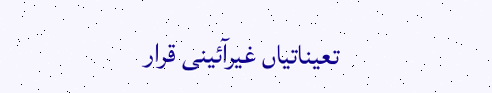تعیناتیاں غیرآئینی قرار